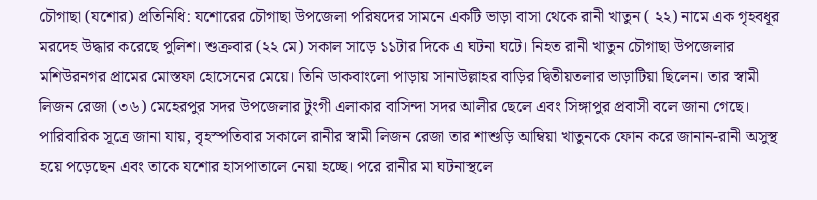চৌগাছা (যশোর) প্রতিনিধি: যশোরের চৌগাছা উপজেলা পরিষদের সামনে একটি ভাড়া বাসা থেকে রানী খাতুন ( ২২) নামে এক গৃহবধূর মরদেহ উদ্ধার করেছে পুলিশ। শুক্রবার (২২ মে) সকাল সাড়ে ১১টার দিকে এ ঘটনা ঘটে। নিহত রানী খাতুন চৌগাছা উপজেলার মশিউরনগর প্রামের মোস্তফা হোসেনের মেয়ে। তিনি ডাকবাংলো পাড়ায় সানাউল্লাহর বাড়ির দ্বিতীয়তলার ভাড়াটিয়া ছিলেন। তার স্বামী লিজন রেজা (৩৬) মেহেরপুর সদর উপজেলার টুংগী এলাকার বাসিন্দা সদর আলীর ছেলে এবং সিঙ্গাপুর প্রবাসী বলে জানা গেছে। পারিবারিক সূত্রে জানা যায়, বৃহস্পতিবার সকালে রানীর স্বামী লিজন রেজা তার শাশুড়ি আম্বিয়া খাতুনকে ফোন করে জানান-রানী অসুস্থ হয়ে পড়েছেন এবং তাকে যশোর হাসপাতালে নেয়া হচ্ছে। পরে রানীর মা ঘটনাস্থলে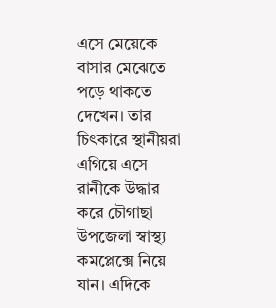এসে মেয়েকে বাসার মেঝেতে পড়ে থাকতে দেখেন। তার চিৎকারে স্থানীয়রা এগিয়ে এসে রানীকে উদ্ধার করে চৌগাছা উপজেলা স্বাস্থ্য কমপ্লেক্সে নিয়ে যান। এদিকে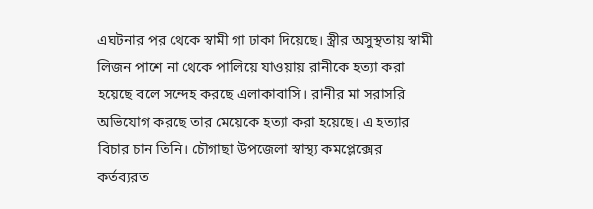এঘটনার পর থেকে স্বামী গা ঢাকা দিয়েছে। স্ত্রীর অসুস্থতায় স্বামী লিজন পাশে না থেকে পালিয়ে যাওয়ায় রানীকে হত্যা করা হয়েছে বলে সন্দেহ করছে এলাকাবাসি। রানীর মা সরাসরি অভিযোগ করছে তার মেয়েকে হত্যা করা হয়েছে। এ হত্যার বিচার চান তিনি। চৌগাছা উপজেলা স্বাস্থ্য কমপ্লেক্সের কর্তব্যরত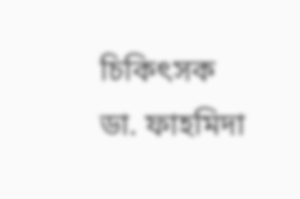চিকিৎসক ডা. ফাহমিদা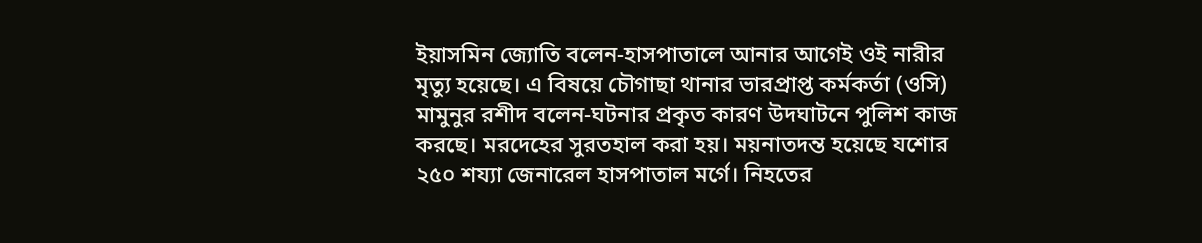ইয়াসমিন জ্যোতি বলেন-হাসপাতালে আনার আগেই ওই নারীর মৃত্যু হয়েছে। এ বিষয়ে চৌগাছা থানার ভারপ্রাপ্ত কর্মকর্তা (ওসি) মামুনুর রশীদ বলেন-ঘটনার প্রকৃত কারণ উদঘাটনে পুলিশ কাজ করছে। মরদেহের সুরতহাল করা হয়। ময়নাতদন্ত হয়েছে যশোর ২৫০ শয্যা জেনারেল হাসপাতাল মর্গে। নিহতের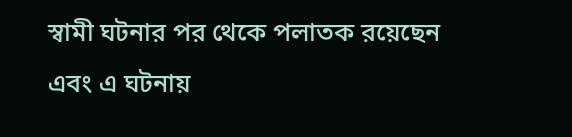স্বামী ঘটনার পর থেকে পলাতক রয়েছেন এবং এ ঘটনায়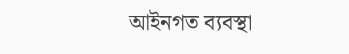আইনগত ব্যবস্থা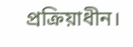প্রক্রিয়াধীন।